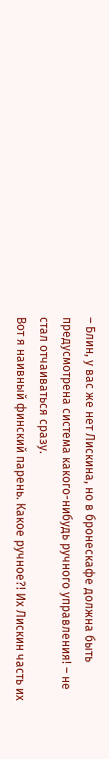– Блин, у вас же нет Лискина, но в бронескафе должна быть предусмотрена система какого-нибудь ручного управления! – не стал отчаиваться сразу.
Вот я наивный финский парень. Какое ручное?! Их Лискин часть их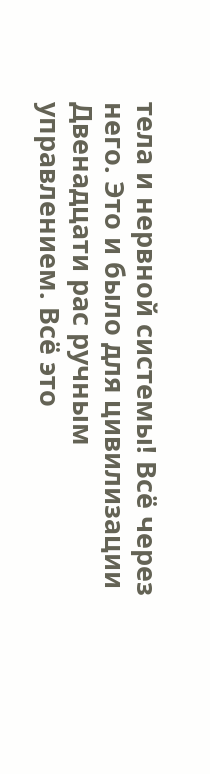тела и нервной системы! Всё через него. Это и было для цивилизации Двенадцати рас ручным управлением. Всё это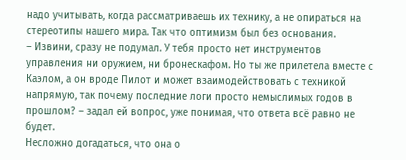надо учитывать, когда рассматриваешь их технику, а не опираться на стереотипы нашего мира. Так что оптимизм был без основания.
– Извини, сразу не подумал. У тебя просто нет инструментов управления ни оружием, ни бронескафом. Но ты же прилетела вместе с Каэлом, а он вроде Пилот и может взаимодействовать с техникой напрямую, так почему последние логи просто немыслимых годов в прошлом? – задал ей вопрос, уже понимая, что ответа всё равно не будет.
Несложно догадаться, что она о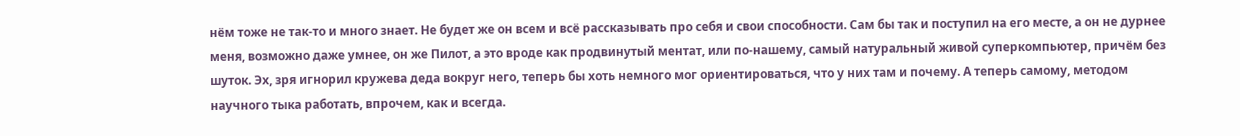нём тоже не так-то и много знает. Не будет же он всем и всё рассказывать про себя и свои способности. Сам бы так и поступил на его месте, а он не дурнее меня, возможно даже умнее, он же Пилот, а это вроде как продвинутый ментат, или по-нашему, самый натуральный живой суперкомпьютер, причём без шуток. Эх, зря игнорил кружева деда вокруг него, теперь бы хоть немного мог ориентироваться, что у них там и почему. А теперь самому, методом научного тыка работать, впрочем, как и всегда.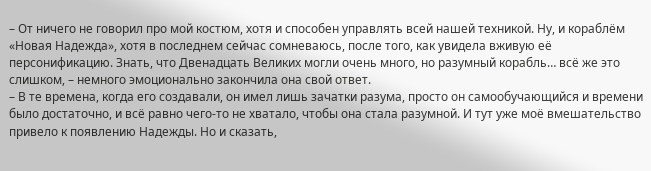– От ничего не говорил про мой костюм, хотя и способен управлять всей нашей техникой. Ну, и кораблём «Новая Надежда», хотя в последнем сейчас сомневаюсь, после того, как увидела вживую её персонификацию. Знать, что Двенадцать Великих могли очень много, но разумный корабль… всё же это слишком, – немного эмоционально закончила она свой ответ.
– В те времена, когда его создавали, он имел лишь зачатки разума, просто он самообучающийся и времени было достаточно, и всё равно чего-то не хватало, чтобы она стала разумной. И тут уже моё вмешательство привело к появлению Надежды. Но и сказать,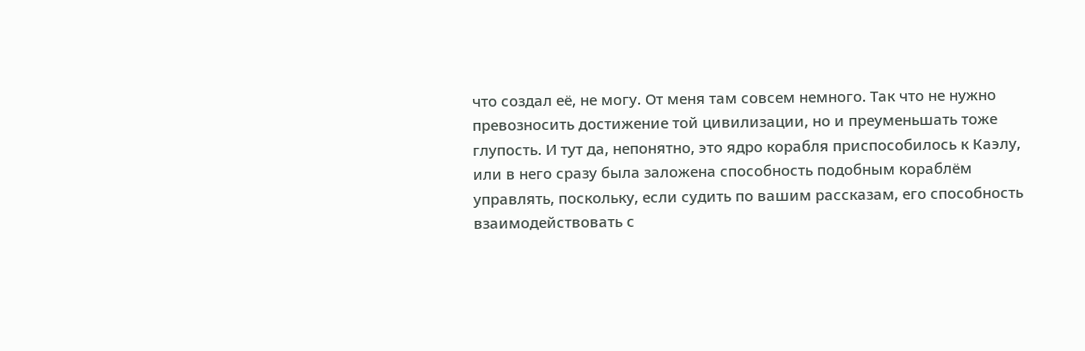что создал её, не могу. От меня там совсем немного. Так что не нужно превозносить достижение той цивилизации, но и преуменьшать тоже глупость. И тут да, непонятно, это ядро корабля приспособилось к Каэлу, или в него сразу была заложена способность подобным кораблём управлять, поскольку, если судить по вашим рассказам, его способность взаимодействовать с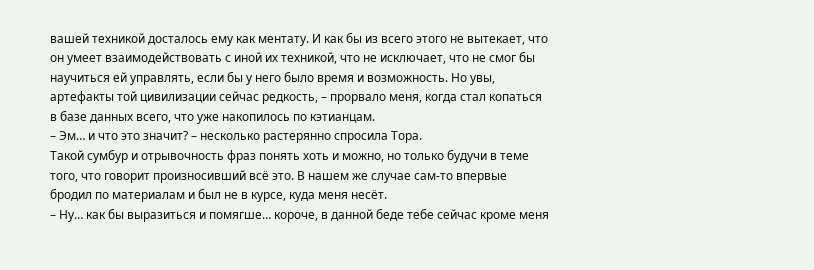вашей техникой досталось ему как ментату. И как бы из всего этого не вытекает, что он умеет взаимодействовать с иной их техникой, что не исключает, что не смог бы научиться ей управлять, если бы у него было время и возможность. Но увы, артефакты той цивилизации сейчас редкость, – прорвало меня, когда стал копаться в базе данных всего, что уже накопилось по кэтианцам.
– Эм… и что это значит? – несколько растерянно спросила Тора.
Такой сумбур и отрывочность фраз понять хоть и можно, но только будучи в теме того, что говорит произносивший всё это. В нашем же случае сам-то впервые бродил по материалам и был не в курсе, куда меня несёт.
– Ну… как бы выразиться и помягше… короче, в данной беде тебе сейчас кроме меня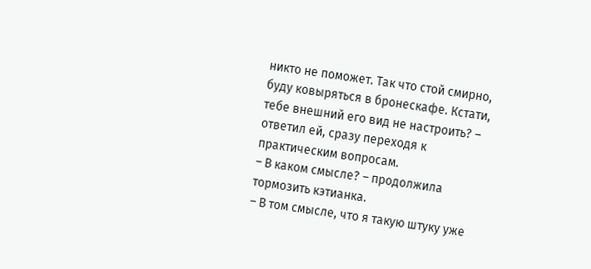никто не поможет. Так что стой смирно, буду ковыряться в бронескафе. Кстати, тебе внешний его вид не настроить? – ответил ей, сразу переходя к практическим вопросам.
– В каком смысле? – продолжила тормозить кэтианка.
– В том смысле, что я такую штуку уже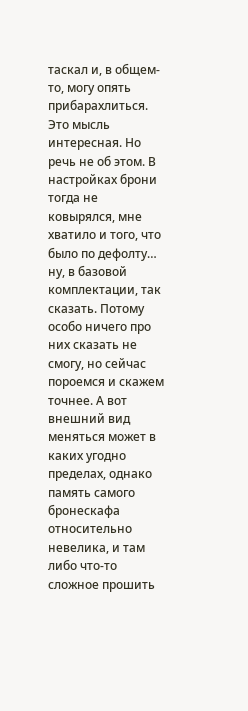таскал и, в общем-то, могу опять прибарахлиться. Это мысль интересная. Но речь не об этом. В настройках брони тогда не ковырялся, мне хватило и того, что было по дефолту… ну, в базовой комплектации, так сказать. Потому особо ничего про них сказать не смогу, но сейчас пороемся и скажем точнее. А вот внешний вид меняться может в каких угодно пределах, однако память самого бронескафа относительно невелика, и там либо что-то сложное прошить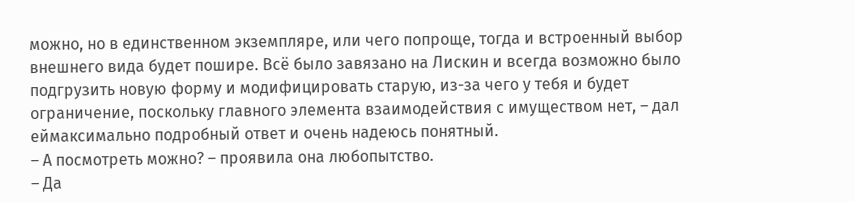можно, но в единственном экземпляре, или чего попроще, тогда и встроенный выбор внешнего вида будет пошире. Всё было завязано на Лискин и всегда возможно было подгрузить новую форму и модифицировать старую, из-за чего у тебя и будет ограничение, поскольку главного элемента взаимодействия с имуществом нет, – дал еймаксимально подробный ответ и очень надеюсь понятный.
– А посмотреть можно? – проявила она любопытство.
– Да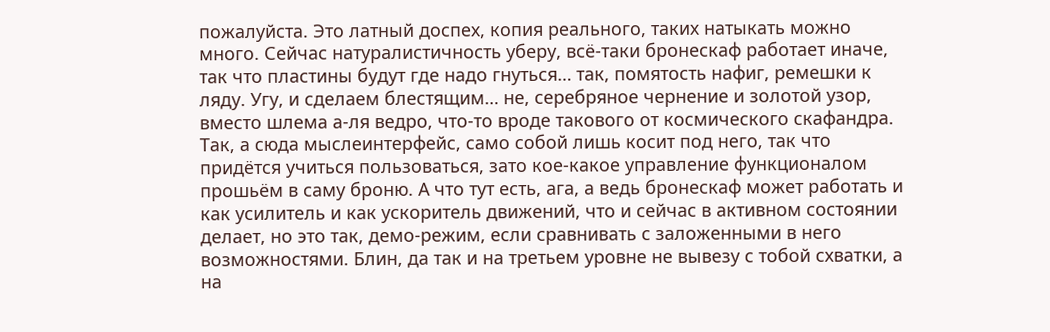пожалуйста. Это латный доспех, копия реального, таких натыкать можно много. Сейчас натуралистичность уберу, всё-таки бронескаф работает иначе, так что пластины будут где надо гнуться… так, помятость нафиг, ремешки к ляду. Угу, и сделаем блестящим… не, серебряное чернение и золотой узор, вместо шлема а-ля ведро, что-то вроде такового от космического скафандра. Так, а сюда мыслеинтерфейс, само собой лишь косит под него, так что придётся учиться пользоваться, зато кое-какое управление функционалом прошьём в саму броню. А что тут есть, ага, а ведь бронескаф может работать и как усилитель и как ускоритель движений, что и сейчас в активном состоянии делает, но это так, демо-режим, если сравнивать с заложенными в него возможностями. Блин, да так и на третьем уровне не вывезу с тобой схватки, а на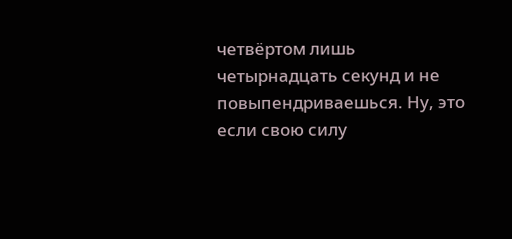четвёртом лишь четырнадцать секунд и не повыпендриваешься. Ну, это если свою силу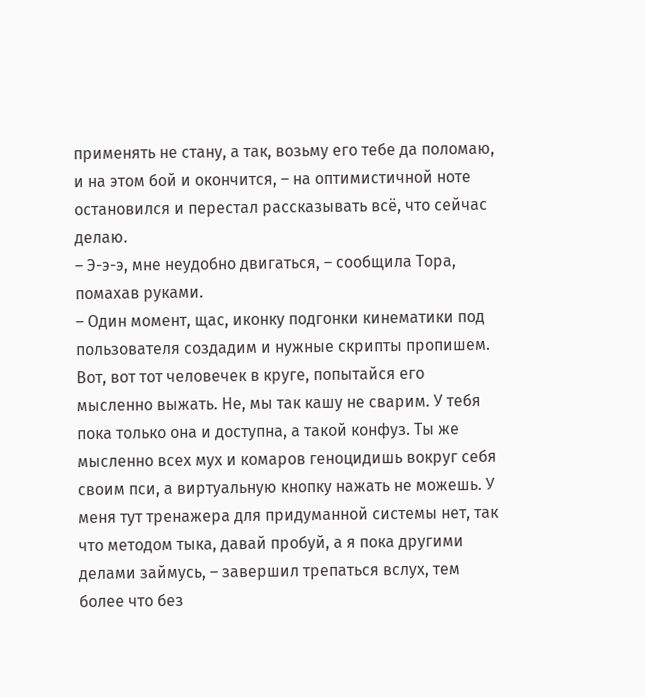применять не стану, а так, возьму его тебе да поломаю, и на этом бой и окончится, – на оптимистичной ноте остановился и перестал рассказывать всё, что сейчас делаю.
– Э-э-э, мне неудобно двигаться, – сообщила Тора, помахав руками.
– Один момент, щас, иконку подгонки кинематики под пользователя создадим и нужные скрипты пропишем. Вот, вот тот человечек в круге, попытайся его мысленно выжать. Не, мы так кашу не сварим. У тебя пока только она и доступна, а такой конфуз. Ты же мысленно всех мух и комаров геноцидишь вокруг себя своим пси, а виртуальную кнопку нажать не можешь. У меня тут тренажера для придуманной системы нет, так что методом тыка, давай пробуй, а я пока другими делами займусь, – завершил трепаться вслух, тем более что без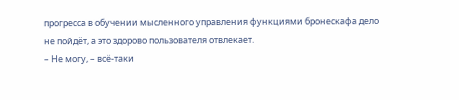прогресса в обучении мысленного управления функциями бронескафа дело не пойдёт, а это здорово пользователя отвлекает.
– Не могу, – всё-таки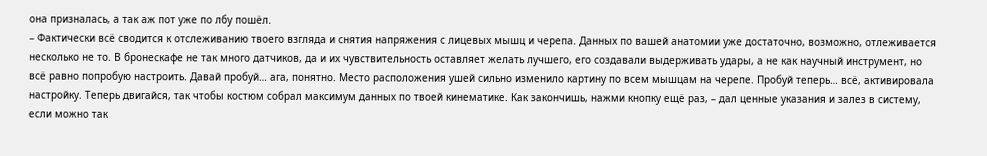она призналась, а так аж пот уже по лбу пошёл.
– Фактически всё сводится к отслеживанию твоего взгляда и снятия напряжения с лицевых мышц и черепа. Данных по вашей анатомии уже достаточно, возможно, отлеживается несколько не то. В бронескафе не так много датчиков, да и их чувствительность оставляет желать лучшего, его создавали выдерживать удары, а не как научный инструмент, но всё равно попробую настроить. Давай пробуй… ага, понятно. Место расположения ушей сильно изменило картину по всем мышцам на черепе. Пробуй теперь… всё, активировала настройку. Теперь двигайся, так чтобы костюм собрал максимум данных по твоей кинематике. Как закончишь, нажми кнопку ещё раз, – дал ценные указания и залез в систему, если можно так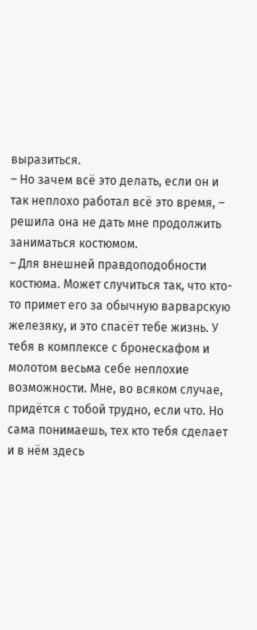выразиться.
– Но зачем всё это делать, если он и так неплохо работал всё это время, – решила она не дать мне продолжить заниматься костюмом.
– Для внешней правдоподобности костюма. Может случиться так, что кто-то примет его за обычную варварскую железяку, и это спасёт тебе жизнь. У тебя в комплексе с бронескафом и молотом весьма себе неплохие возможности. Мне, во всяком случае, придётся с тобой трудно, если что. Но сама понимаешь, тех кто тебя сделает и в нём здесь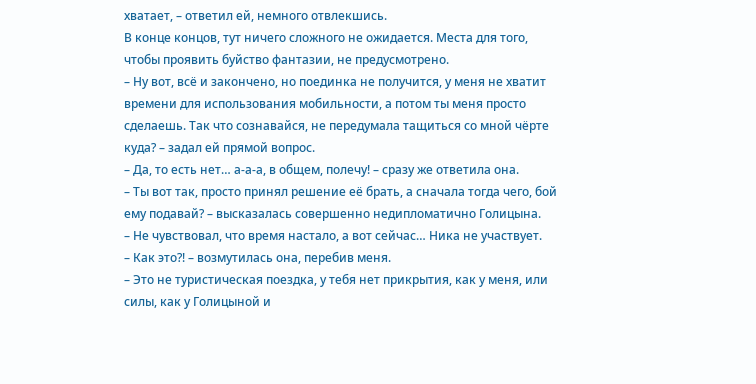хватает, – ответил ей, немного отвлекшись.
В конце концов, тут ничего сложного не ожидается. Места для того, чтобы проявить буйство фантазии, не предусмотрено.
– Ну вот, всё и закончено, но поединка не получится, у меня не хватит времени для использования мобильности, а потом ты меня просто сделаешь. Так что сознавайся, не передумала тащиться со мной чёрте куда? – задал ей прямой вопрос.
– Да, то есть нет… а-а-а, в общем, полечу! – сразу же ответила она.
– Ты вот так, просто принял решение её брать, а сначала тогда чего, бой ему подавай? – высказалась совершенно недипломатично Голицына.
– Не чувствовал, что время настало, а вот сейчас… Ника не участвует.
– Как это?! – возмутилась она, перебив меня.
– Это не туристическая поездка, у тебя нет прикрытия, как у меня, или силы, как у Голицыной и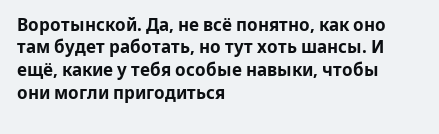Воротынской. Да, не всё понятно, как оно там будет работать, но тут хоть шансы. И ещё, какие у тебя особые навыки, чтобы они могли пригодиться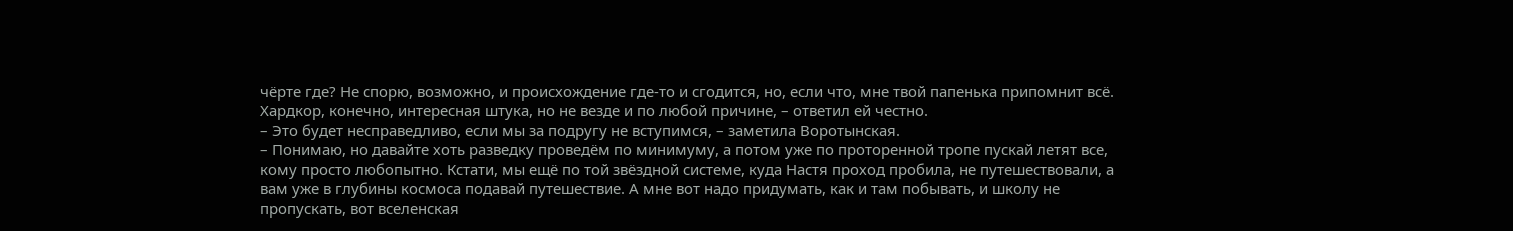чёрте где? Не спорю, возможно, и происхождение где-то и сгодится, но, если что, мне твой папенька припомнит всё. Хардкор, конечно, интересная штука, но не везде и по любой причине, – ответил ей честно.
– Это будет несправедливо, если мы за подругу не вступимся, – заметила Воротынская.
– Понимаю, но давайте хоть разведку проведём по минимуму, а потом уже по проторенной тропе пускай летят все, кому просто любопытно. Кстати, мы ещё по той звёздной системе, куда Настя проход пробила, не путешествовали, а вам уже в глубины космоса подавай путешествие. А мне вот надо придумать, как и там побывать, и школу не пропускать, вот вселенская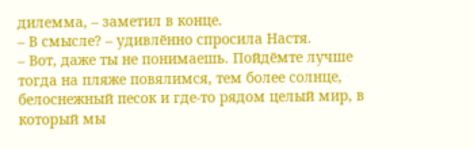дилемма, – заметил в конце.
– В смысле? – удивлённо спросила Настя.
– Вот, даже ты не понимаешь. Пойдёмте лучше тогда на пляже повялимся, тем более солнце, белоснежный песок и где-то рядом целый мир, в который мы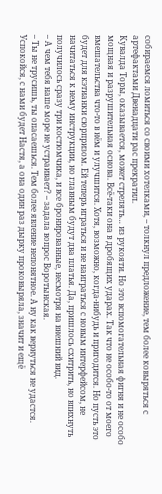собираемся ломиться со своими хотелками, – толкнул предложение, тем более ковыряться с артефактами Двенадцати рас прекратил.
Кувалда Торы, оказывается, может стрелять… из рукояти. Но это вспомогательная фигня и не особо мощная и разрушительная основа. Всё-таки она в дробящих ударах. Так что не особо-то от моего вмешательства что-то в нём и улучшится. Хотя, возможно, когда-нибудь и пригодится. Но пусть это будет для кэтианки сюрпризом. Ей теперь играться и не наиграться с новым интерфейсом, не начитаться к нему инструкции, но главным будут два платья. Да, пришлось схитрить, но впихнуть получилось сразу три костюмчика, и все бронированные, несмотря на внешний вид.
– А чем тебя наше море не устраивает? – задала вопрос Воротынская.
– Ты не трусишь, ты опасаешься. Тем более явление непонятное. А ну как вернуться не удастся. Успокойся, с нами будет Настя, а она один раз дырку проковыряла, значит и ещё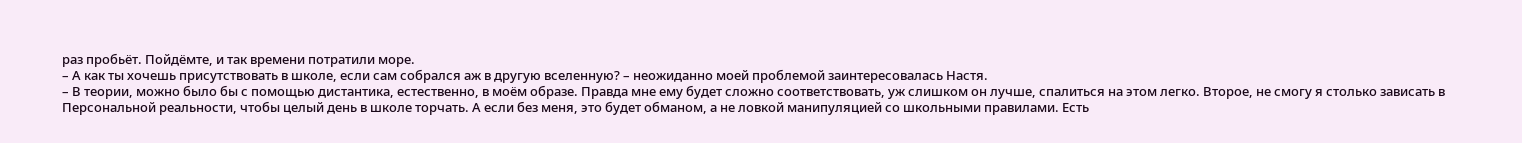раз пробьёт. Пойдёмте, и так времени потратили море.
– А как ты хочешь присутствовать в школе, если сам собрался аж в другую вселенную? – неожиданно моей проблемой заинтересовалась Настя.
– В теории, можно было бы с помощью дистантика, естественно, в моём образе. Правда мне ему будет сложно соответствовать, уж слишком он лучше, спалиться на этом легко. Второе, не смогу я столько зависать в Персональной реальности, чтобы целый день в школе торчать. А если без меня, это будет обманом, а не ловкой манипуляцией со школьными правилами. Есть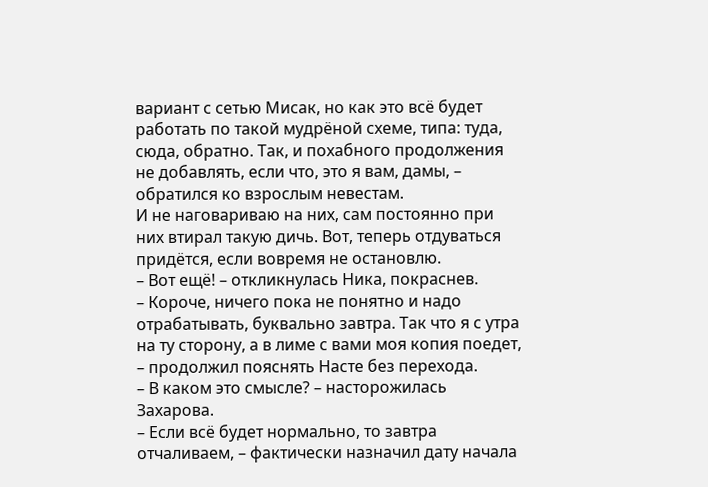вариант с сетью Мисак, но как это всё будет работать по такой мудрёной схеме, типа: туда, сюда, обратно. Так, и похабного продолжения не добавлять, если что, это я вам, дамы, – обратился ко взрослым невестам.
И не наговариваю на них, сам постоянно при них втирал такую дичь. Вот, теперь отдуваться придётся, если вовремя не остановлю.
– Вот ещё! – откликнулась Ника, покраснев.
– Короче, ничего пока не понятно и надо отрабатывать, буквально завтра. Так что я с утра на ту сторону, а в лиме с вами моя копия поедет, – продолжил пояснять Насте без перехода.
– В каком это смысле? – насторожилась Захарова.
– Если всё будет нормально, то завтра отчаливаем, – фактически назначил дату начала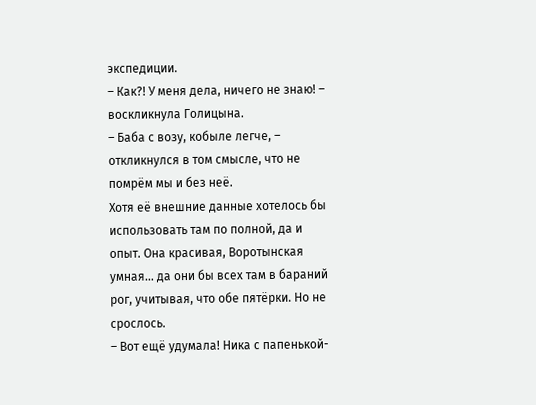экспедиции.
– Как?! У меня дела, ничего не знаю! – воскликнула Голицына.
– Баба с возу, кобыле легче, – откликнулся в том смысле, что не помрём мы и без неё.
Хотя её внешние данные хотелось бы использовать там по полной, да и опыт. Она красивая, Воротынская умная… да они бы всех там в бараний рог, учитывая, что обе пятёрки. Но не срослось.
– Вот ещё удумала! Ника с папенькой-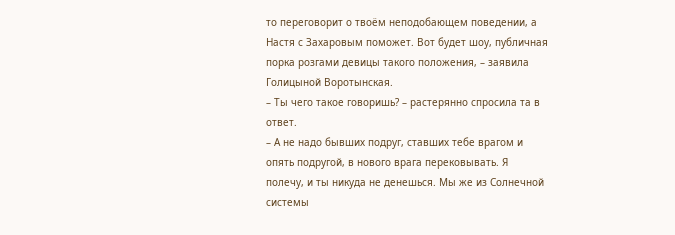то переговорит о твоём неподобающем поведении, а Настя с Захаровым поможет. Вот будет шоу, публичная порка розгами девицы такого положения, – заявила Голицыной Воротынская.
– Ты чего такое говоришь? – растерянно спросила та в ответ.
– А не надо бывших подруг, ставших тебе врагом и опять подругой, в нового врага перековывать. Я полечу, и ты никуда не денешься. Мы же из Солнечной системы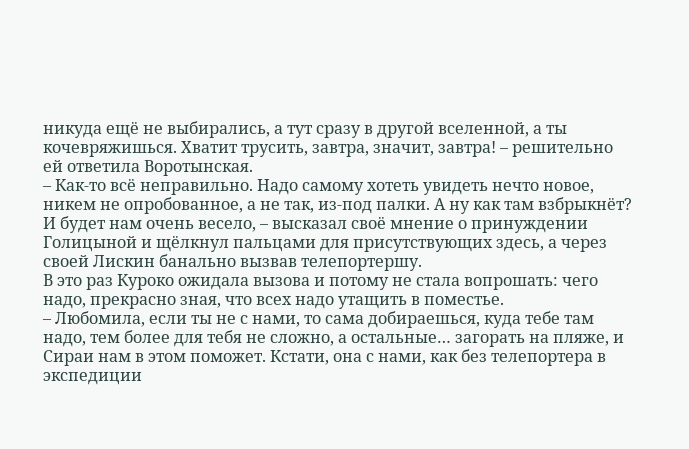никуда ещё не выбирались, а тут сразу в другой вселенной, а ты кочевряжишься. Хватит трусить, завтра, значит, завтра! – решительно ей ответила Воротынская.
– Как-то всё неправильно. Надо самому хотеть увидеть нечто новое, никем не опробованное, а не так, из-под палки. А ну как там взбрыкнёт? И будет нам очень весело, – высказал своё мнение о принуждении Голицыной и щёлкнул пальцами для присутствующих здесь, а через своей Лискин банально вызвав телепортершу.
В это раз Куроко ожидала вызова и потому не стала вопрошать: чего надо, прекрасно зная, что всех надо утащить в поместье.
– Любомила, если ты не с нами, то сама добираешься, куда тебе там надо, тем более для тебя не сложно, а остальные… загорать на пляже, и Сираи нам в этом поможет. Кстати, она с нами, как без телепортера в экспедиции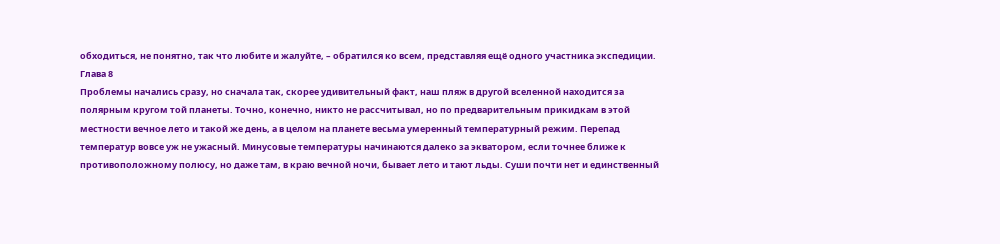обходиться, не понятно, так что любите и жалуйте, – обратился ко всем, представляя ещё одного участника экспедиции.
Глава 8
Проблемы начались сразу, но сначала так, скорее удивительный факт, наш пляж в другой вселенной находится за полярным кругом той планеты. Точно, конечно, никто не рассчитывал, но по предварительным прикидкам в этой местности вечное лето и такой же день, а в целом на планете весьма умеренный температурный режим. Перепад температур вовсе уж не ужасный. Минусовые температуры начинаются далеко за экватором, если точнее ближе к противоположному полюсу, но даже там, в краю вечной ночи, бывает лето и тают льды. Суши почти нет и единственный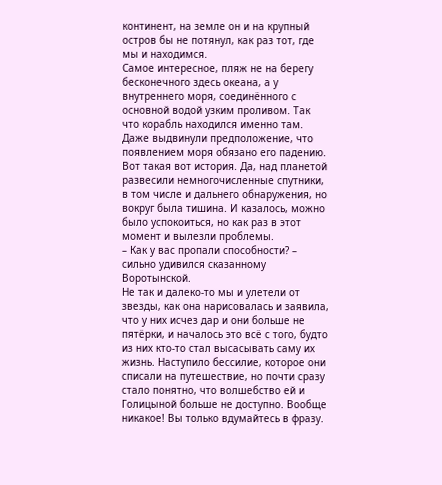континент, на земле он и на крупный остров бы не потянул, как раз тот, где мы и находимся.
Самое интересное, пляж не на берегу бесконечного здесь океана, а у внутреннего моря, соединённого с основной водой узким проливом. Так что корабль находился именно там. Даже выдвинули предположение, что появлением моря обязано его падению. Вот такая вот история. Да, над планетой развесили немногочисленные спутники, в том числе и дальнего обнаружения, но вокруг была тишина. И казалось, можно было успокоиться, но как раз в этот момент и вылезли проблемы.
– Как у вас пропали способности? – сильно удивился сказанному Воротынской.
Не так и далеко-то мы и улетели от звезды, как она нарисовалась и заявила, что у них исчез дар и они больше не пятёрки, и началось это всё с того, будто из них кто-то стал высасывать саму их жизнь. Наступило бессилие, которое они списали на путешествие, но почти сразу стало понятно, что волшебство ей и Голицыной больше не доступно. Вообще никакое! Вы только вдумайтесь в фразу.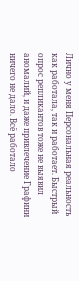Лично у меня Персональная реальность как работала, так и работает. Быстрый опрос репликантов тоже не выявил аномалий, и даже привлечение Графини ничего не дало. Всё работало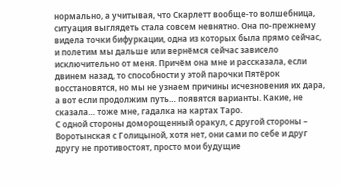нормально, а учитывая, что Скарлетт вообще-то волшебница, ситуация выглядеть стала совсем невнятно. Она по-прежнему видела точки бифуркации, одна из которых была прямо сейчас, и полетим мы дальше или вернёмся сейчас зависело исключительно от меня. Причём она мне и рассказала, если двинем назад, то способности у этой парочки Пятёрок восстановятся, но мы не узнаем причины исчезновения их дара, а вот если продолжим путь… появятся варианты. Какие, не сказала… тоже мне, гадалка на картах Таро.
С одной стороны доморощенный оракул, с другой стороны – Воротынская с Голицыной, хотя нет, они сами по себе и друг другу не противостоят, просто мои будущие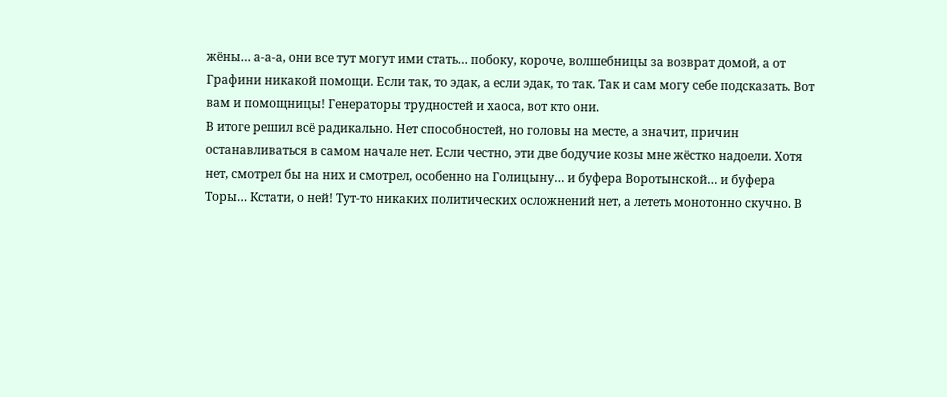жёны… а-а-а, они все тут могут ими стать… побоку, короче, волшебницы за возврат домой, а от Графини никакой помощи. Если так, то эдак, а если эдак, то так. Так и сам могу себе подсказать. Вот вам и помощницы! Генераторы трудностей и хаоса, вот кто они.
В итоге решил всё радикально. Нет способностей, но головы на месте, а значит, причин останавливаться в самом начале нет. Если честно, эти две бодучие козы мне жёстко надоели. Хотя нет, смотрел бы на них и смотрел, особенно на Голицыну… и буфера Воротынской… и буфера Торы… Кстати, о ней! Тут-то никаких политических осложнений нет, а лететь монотонно скучно. В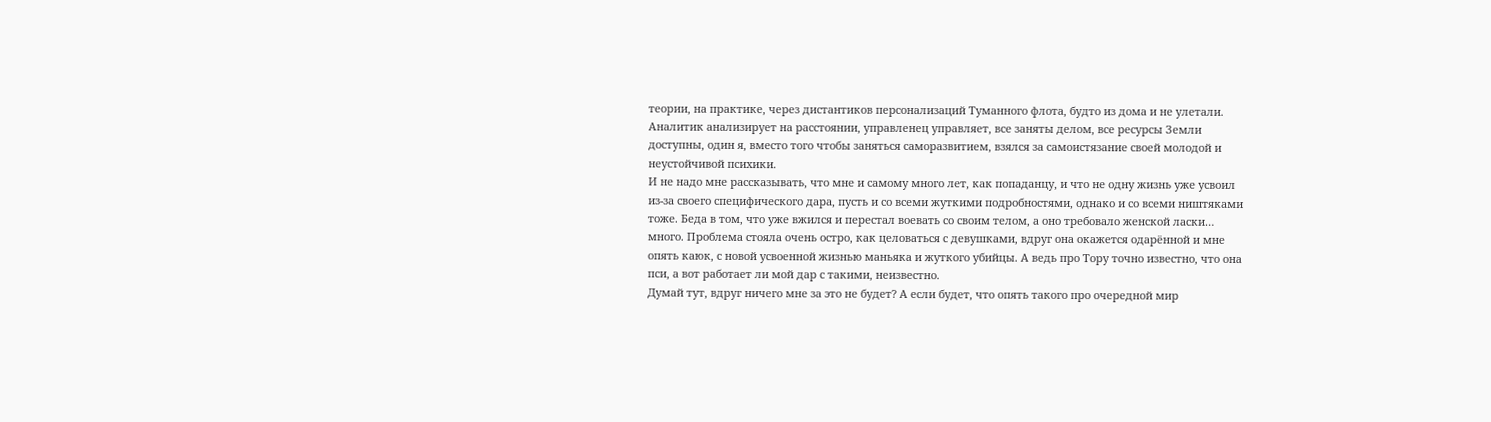теории, на практике, через дистантиков персонализаций Туманного флота, будто из дома и не улетали. Аналитик анализирует на расстоянии, управленец управляет, все заняты делом, все ресурсы Земли доступны, один я, вместо того чтобы заняться саморазвитием, взялся за самоистязание своей молодой и неустойчивой психики.
И не надо мне рассказывать, что мне и самому много лет, как попаданцу, и что не одну жизнь уже усвоил из-за своего специфического дара, пусть и со всеми жуткими подробностями, однако и со всеми ништяками тоже. Беда в том, что уже вжился и перестал воевать со своим телом, а оно требовало женской ласки… много. Проблема стояла очень остро, как целоваться с девушками, вдруг она окажется одарённой и мне опять каюк, с новой усвоенной жизнью маньяка и жуткого убийцы. А ведь про Тору точно известно, что она пси, а вот работает ли мой дар с такими, неизвестно.
Думай тут, вдруг ничего мне за это не будет? А если будет, что опять такого про очередной мир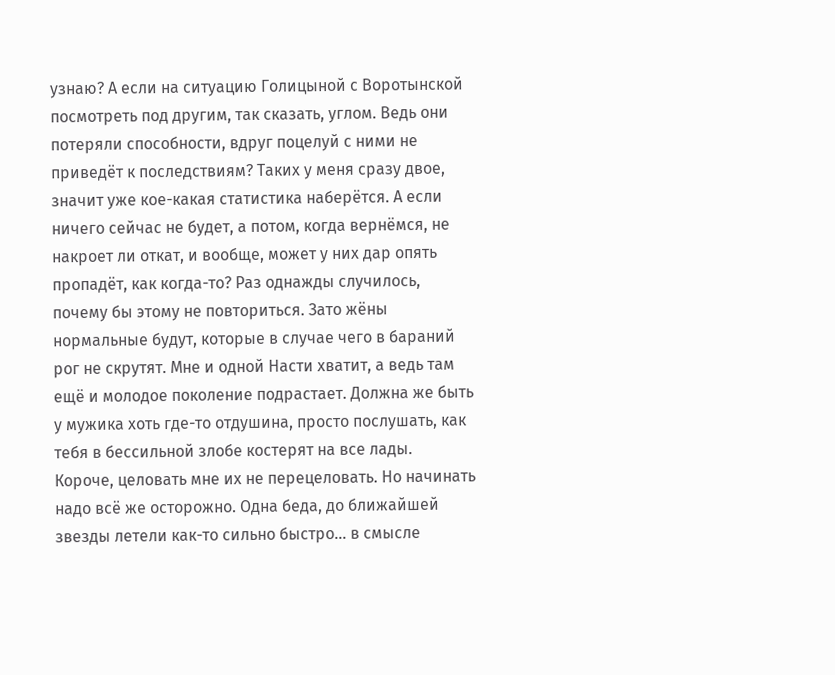узнаю? А если на ситуацию Голицыной с Воротынской посмотреть под другим, так сказать, углом. Ведь они потеряли способности, вдруг поцелуй с ними не приведёт к последствиям? Таких у меня сразу двое, значит уже кое-какая статистика наберётся. А если ничего сейчас не будет, а потом, когда вернёмся, не накроет ли откат, и вообще, может у них дар опять пропадёт, как когда-то? Раз однажды случилось, почему бы этому не повториться. Зато жёны нормальные будут, которые в случае чего в бараний рог не скрутят. Мне и одной Насти хватит, а ведь там ещё и молодое поколение подрастает. Должна же быть у мужика хоть где-то отдушина, просто послушать, как тебя в бессильной злобе костерят на все лады.
Короче, целовать мне их не перецеловать. Но начинать надо всё же осторожно. Одна беда, до ближайшей звезды летели как-то сильно быстро… в смысле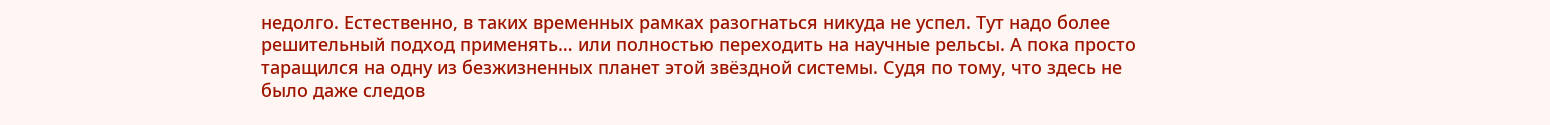недолго. Естественно, в таких временных рамках разогнаться никуда не успел. Тут надо более решительный подход применять… или полностью переходить на научные рельсы. А пока просто таращился на одну из безжизненных планет этой звёздной системы. Судя по тому, что здесь не было даже следов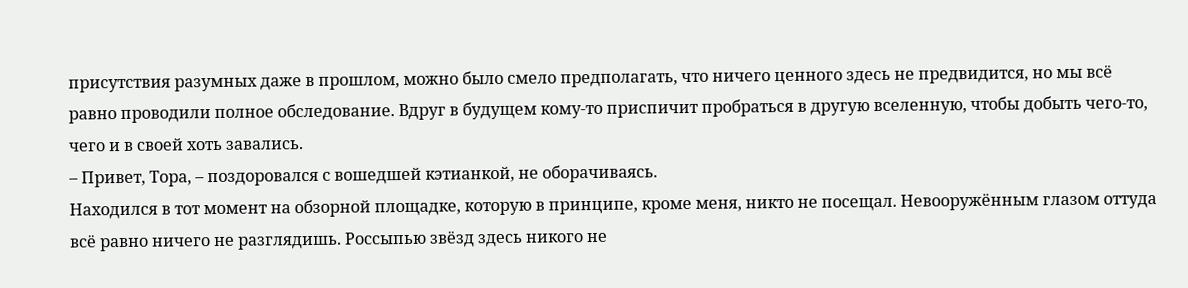присутствия разумных даже в прошлом, можно было смело предполагать, что ничего ценного здесь не предвидится, но мы всё равно проводили полное обследование. Вдруг в будущем кому-то приспичит пробраться в другую вселенную, чтобы добыть чего-то, чего и в своей хоть завались.
– Привет, Тора, – поздоровался с вошедшей кэтианкой, не оборачиваясь.
Находился в тот момент на обзорной площадке, которую в принципе, кроме меня, никто не посещал. Невооружённым глазом оттуда всё равно ничего не разглядишь. Россыпью звёзд здесь никого не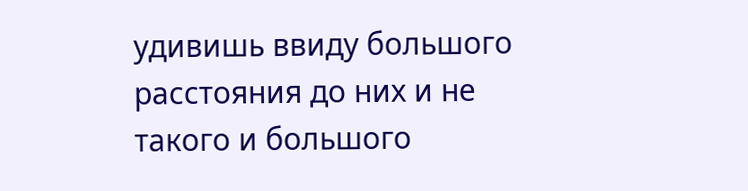удивишь ввиду большого расстояния до них и не такого и большого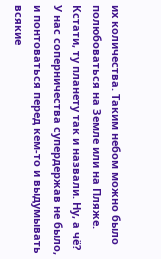их количества. Таким небом можно было полюбоваться на Земле или на Пляже. Кстати, ту планету так и назвали. Ну, а чё? У нас соперничества супердержав не было, и понтоваться перед кем-то и выдумывать всякие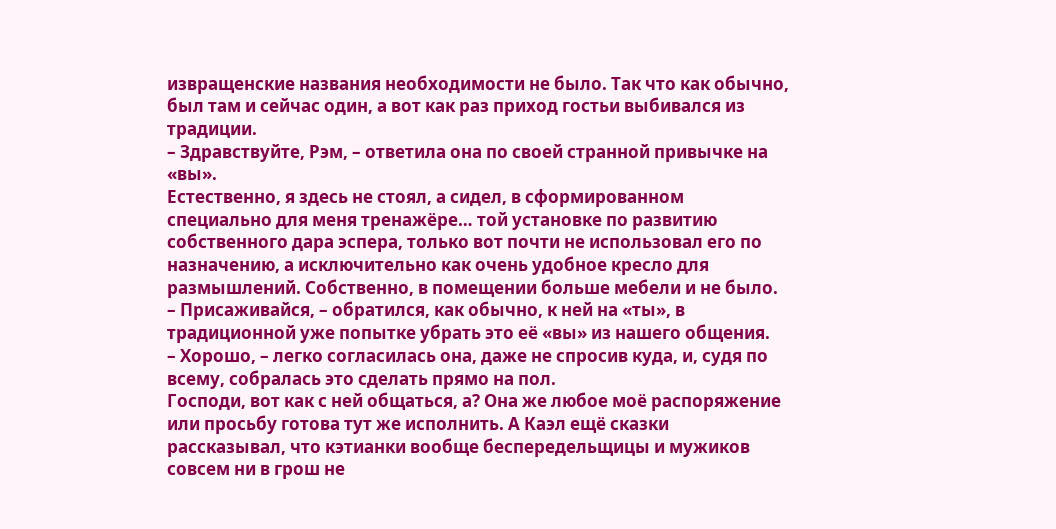извращенские названия необходимости не было. Так что как обычно, был там и сейчас один, а вот как раз приход гостьи выбивался из традиции.
– Здравствуйте, Рэм, – ответила она по своей странной привычке на «вы».
Естественно, я здесь не стоял, а сидел, в сформированном специально для меня тренажёре… той установке по развитию собственного дара эспера, только вот почти не использовал его по назначению, а исключительно как очень удобное кресло для размышлений. Собственно, в помещении больше мебели и не было.
– Присаживайся, – обратился, как обычно, к ней на «ты», в традиционной уже попытке убрать это её «вы» из нашего общения.
– Хорошо, – легко согласилась она, даже не спросив куда, и, судя по всему, собралась это сделать прямо на пол.
Господи, вот как с ней общаться, а? Она же любое моё распоряжение или просьбу готова тут же исполнить. А Каэл ещё сказки рассказывал, что кэтианки вообще беспередельщицы и мужиков совсем ни в грош не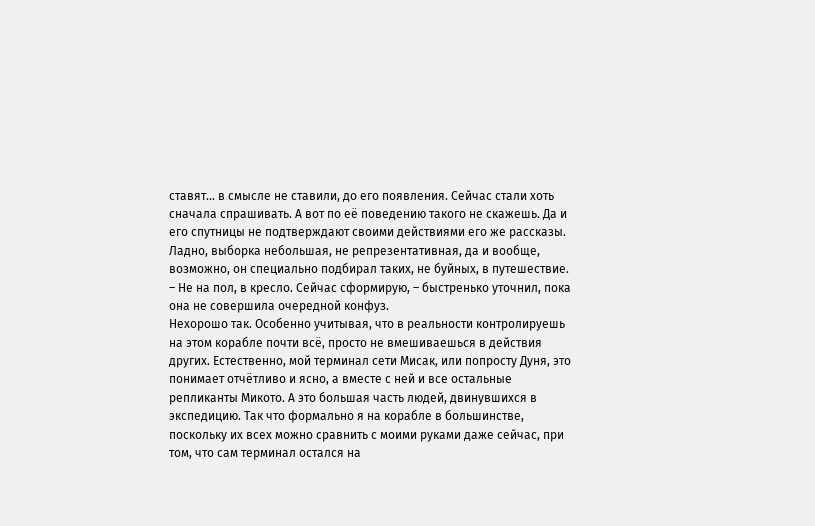ставят… в смысле не ставили, до его появления. Сейчас стали хоть сначала спрашивать. А вот по её поведению такого не скажешь. Да и его спутницы не подтверждают своими действиями его же рассказы. Ладно, выборка небольшая, не репрезентативная, да и вообще, возможно, он специально подбирал таких, не буйных, в путешествие.
– Не на пол, в кресло. Сейчас сформирую, – быстренько уточнил, пока она не совершила очередной конфуз.
Нехорошо так. Особенно учитывая, что в реальности контролируешь на этом корабле почти всё, просто не вмешиваешься в действия других. Естественно, мой терминал сети Мисак, или попросту Дуня, это понимает отчётливо и ясно, а вместе с ней и все остальные репликанты Микото. А это большая часть людей, двинувшихся в экспедицию. Так что формально я на корабле в большинстве, поскольку их всех можно сравнить с моими руками даже сейчас, при том, что сам терминал остался на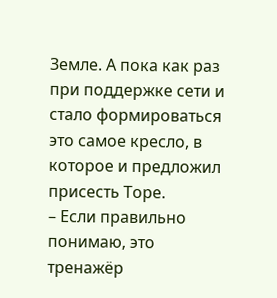Земле. А пока как раз при поддержке сети и стало формироваться это самое кресло, в которое и предложил присесть Торе.
– Если правильно понимаю, это тренажёр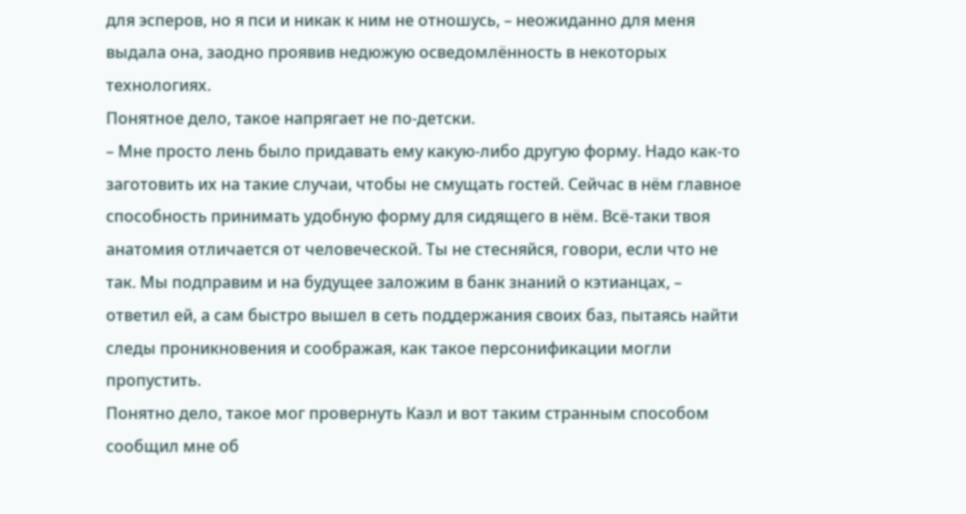для эсперов, но я пси и никак к ним не отношусь, – неожиданно для меня выдала она, заодно проявив недюжую осведомлённость в некоторых технологиях.
Понятное дело, такое напрягает не по-детски.
– Мне просто лень было придавать ему какую-либо другую форму. Надо как-то заготовить их на такие случаи, чтобы не смущать гостей. Сейчас в нём главное способность принимать удобную форму для сидящего в нём. Всё-таки твоя анатомия отличается от человеческой. Ты не стесняйся, говори, если что не так. Мы подправим и на будущее заложим в банк знаний о кэтианцах, – ответил ей, а сам быстро вышел в сеть поддержания своих баз, пытаясь найти следы проникновения и соображая, как такое персонификации могли пропустить.
Понятно дело, такое мог провернуть Каэл и вот таким странным способом сообщил мне об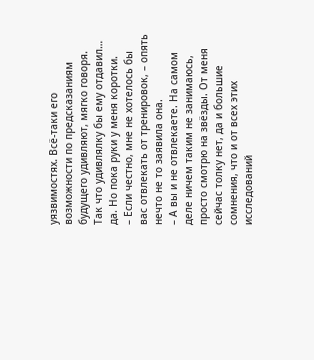уязвимостях. Всё-таки его возможности по предсказаниям будущего удивляют, мягко говоря. Так что удивлялку бы ему отдавил… да. Но пока руки у меня коротки.
– Если честно, мне не хотелось бы вас отвлекать от тренировок, – опять нечто не то заявила она.
– А вы и не отвлекаете. На самом деле ничем таким не занимаюсь, просто смотрю на звёзды. От меня сейчас толку нет, да и большие сомнения, что и от всех этих исследований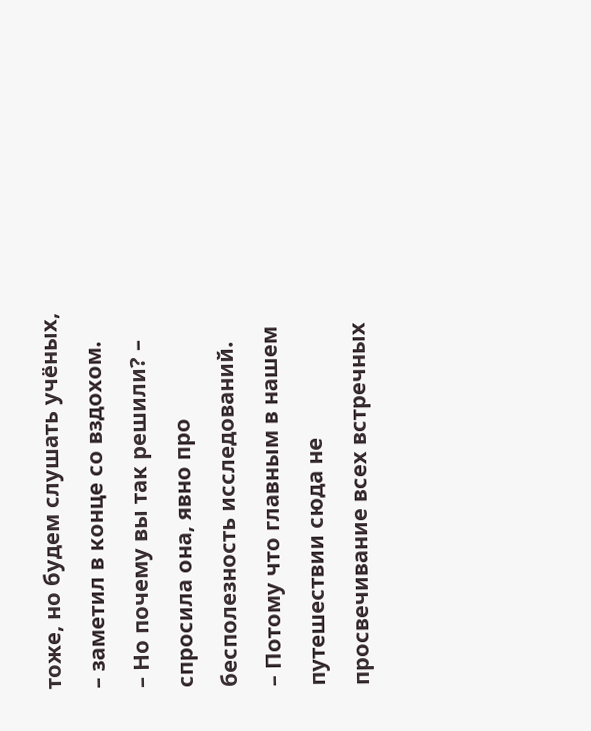тоже, но будем слушать учёных, – заметил в конце со вздохом.
– Но почему вы так решили? – спросила она, явно про бесполезность исследований.
– Потому что главным в нашем путешествии сюда не просвечивание всех встречных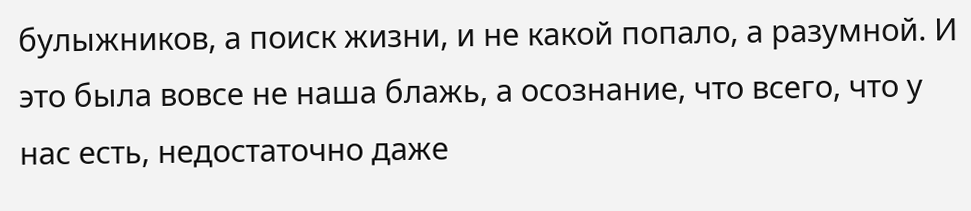булыжников, а поиск жизни, и не какой попало, а разумной. И это была вовсе не наша блажь, а осознание, что всего, что у нас есть, недостаточно даже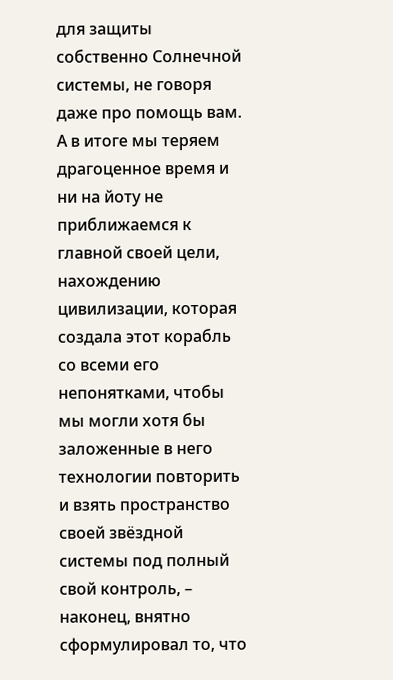для защиты собственно Солнечной системы, не говоря даже про помощь вам. А в итоге мы теряем драгоценное время и ни на йоту не приближаемся к главной своей цели, нахождению цивилизации, которая создала этот корабль со всеми его непонятками, чтобы мы могли хотя бы заложенные в него технологии повторить и взять пространство своей звёздной системы под полный свой контроль, – наконец, внятно сформулировал то, что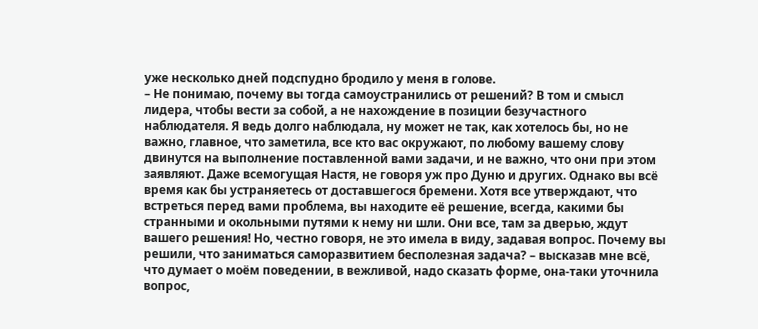уже несколько дней подспудно бродило у меня в голове.
– Не понимаю, почему вы тогда самоустранились от решений? В том и смысл лидера, чтобы вести за собой, а не нахождение в позиции безучастного наблюдателя. Я ведь долго наблюдала, ну может не так, как хотелось бы, но не важно, главное, что заметила, все кто вас окружают, по любому вашему слову двинутся на выполнение поставленной вами задачи, и не важно, что они при этом заявляют. Даже всемогущая Настя, не говоря уж про Дуню и других. Однако вы всё время как бы устраняетесь от доставшегося бремени. Хотя все утверждают, что встреться перед вами проблема, вы находите её решение, всегда, какими бы странными и окольными путями к нему ни шли. Они все, там за дверью, ждут вашего решения! Но, честно говоря, не это имела в виду, задавая вопрос. Почему вы решили, что заниматься саморазвитием бесполезная задача? – высказав мне всё, что думает о моём поведении, в вежливой, надо сказать форме, она-таки уточнила вопрос,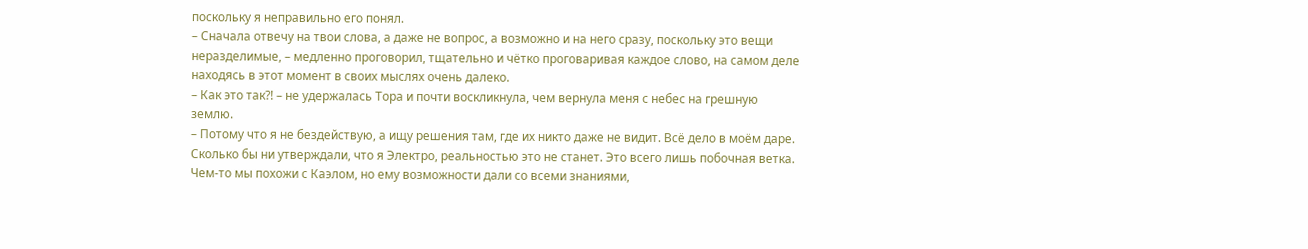поскольку я неправильно его понял.
– Сначала отвечу на твои слова, а даже не вопрос, а возможно и на него сразу, поскольку это вещи неразделимые, – медленно проговорил, тщательно и чётко проговаривая каждое слово, на самом деле находясь в этот момент в своих мыслях очень далеко.
– Как это так?! – не удержалась Тора и почти воскликнула, чем вернула меня с небес на грешную землю.
– Потому что я не бездействую, а ищу решения там, где их никто даже не видит. Всё дело в моём даре. Сколько бы ни утверждали, что я Электро, реальностью это не станет. Это всего лишь побочная ветка. Чем-то мы похожи с Каэлом, но ему возможности дали со всеми знаниями,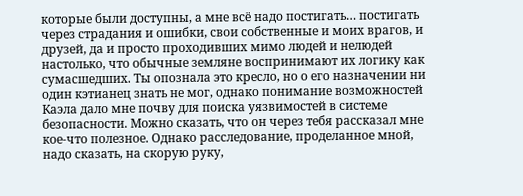которые были доступны, а мне всё надо постигать… постигать через страдания и ошибки, свои собственные и моих врагов, и друзей, да и просто проходивших мимо людей и нелюдей настолько, что обычные земляне воспринимают их логику как сумасшедших. Ты опознала это кресло, но о его назначении ни один кэтианец знать не мог, однако понимание возможностей Каэла дало мне почву для поиска уязвимостей в системе безопасности. Можно сказать, что он через тебя рассказал мне кое-что полезное. Однако расследование, проделанное мной, надо сказать, на скорую руку,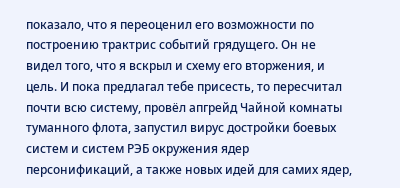показало, что я переоценил его возможности по построению трактрис событий грядущего. Он не видел того, что я вскрыл и схему его вторжения, и цель. И пока предлагал тебе присесть, то пересчитал почти всю систему, провёл апгрейд Чайной комнаты туманного флота, запустил вирус достройки боевых систем и систем РЭБ окружения ядер персонификаций, а также новых идей для самих ядер,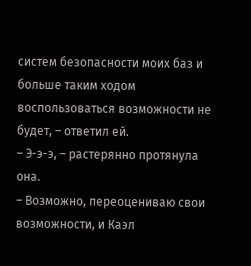систем безопасности моих баз и больше таким ходом воспользоваться возможности не будет, – ответил ей.
– Э-э-э, – растерянно протянула она.
– Возможно, переоцениваю свои возможности, и Каэл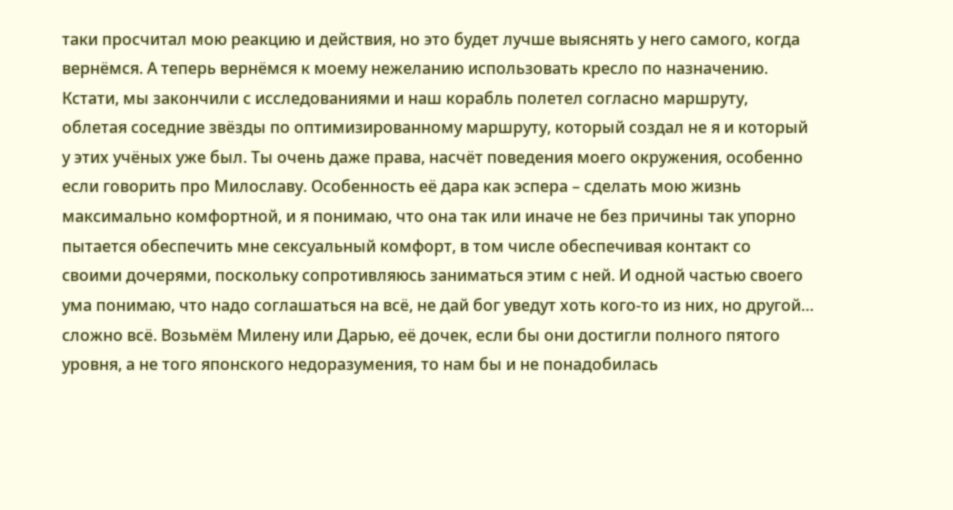таки просчитал мою реакцию и действия, но это будет лучше выяснять у него самого, когда вернёмся. А теперь вернёмся к моему нежеланию использовать кресло по назначению. Кстати, мы закончили с исследованиями и наш корабль полетел согласно маршруту, облетая соседние звёзды по оптимизированному маршруту, который создал не я и который у этих учёных уже был. Ты очень даже права, насчёт поведения моего окружения, особенно если говорить про Милославу. Особенность её дара как эспера – сделать мою жизнь максимально комфортной, и я понимаю, что она так или иначе не без причины так упорно пытается обеспечить мне сексуальный комфорт, в том числе обеспечивая контакт со своими дочерями, поскольку сопротивляюсь заниматься этим с ней. И одной частью своего ума понимаю, что надо соглашаться на всё, не дай бог уведут хоть кого-то из них, но другой… сложно всё. Возьмём Милену или Дарью, её дочек, если бы они достигли полного пятого уровня, а не того японского недоразумения, то нам бы и не понадобилась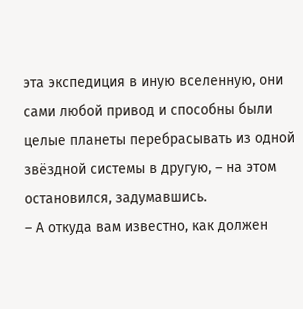эта экспедиция в иную вселенную, они сами любой привод и способны были целые планеты перебрасывать из одной звёздной системы в другую, – на этом остановился, задумавшись.
– А откуда вам известно, как должен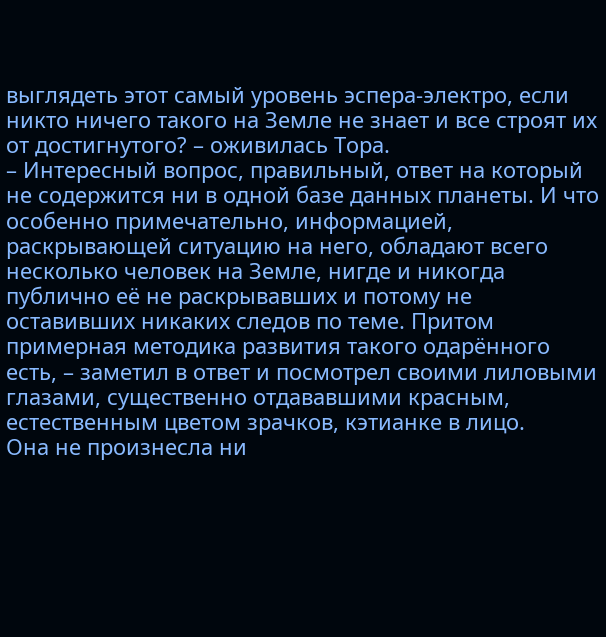выглядеть этот самый уровень эспера-электро, если никто ничего такого на Земле не знает и все строят их от достигнутого? – оживилась Тора.
– Интересный вопрос, правильный, ответ на который не содержится ни в одной базе данных планеты. И что особенно примечательно, информацией, раскрывающей ситуацию на него, обладают всего несколько человек на Земле, нигде и никогда публично её не раскрывавших и потому не оставивших никаких следов по теме. Притом примерная методика развития такого одарённого есть, – заметил в ответ и посмотрел своими лиловыми глазами, существенно отдававшими красным, естественным цветом зрачков, кэтианке в лицо.
Она не произнесла ни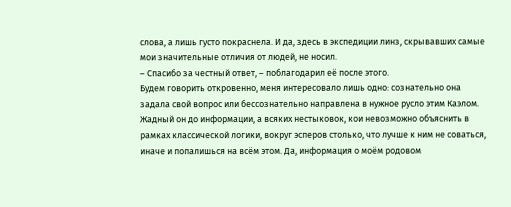слова, а лишь густо покраснела. И да, здесь в экспедиции линз, скрывавших самые мои значительные отличия от людей, не носил.
– Спасибо за честный ответ, – поблагодарил её после этого.
Будем говорить откровенно, меня интересовало лишь одно: сознательно она задала свой вопрос или бессознательно направлена в нужное русло этим Каэлом. Жадный он до информации, а всяких нестыковок, кои невозможно объяснить в рамках классической логики, вокруг эсперов столько, что лучше к ним не соваться, иначе и попалишься на всём этом. Да, информация о моём родовом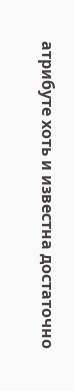атрибуте хоть и известна достаточно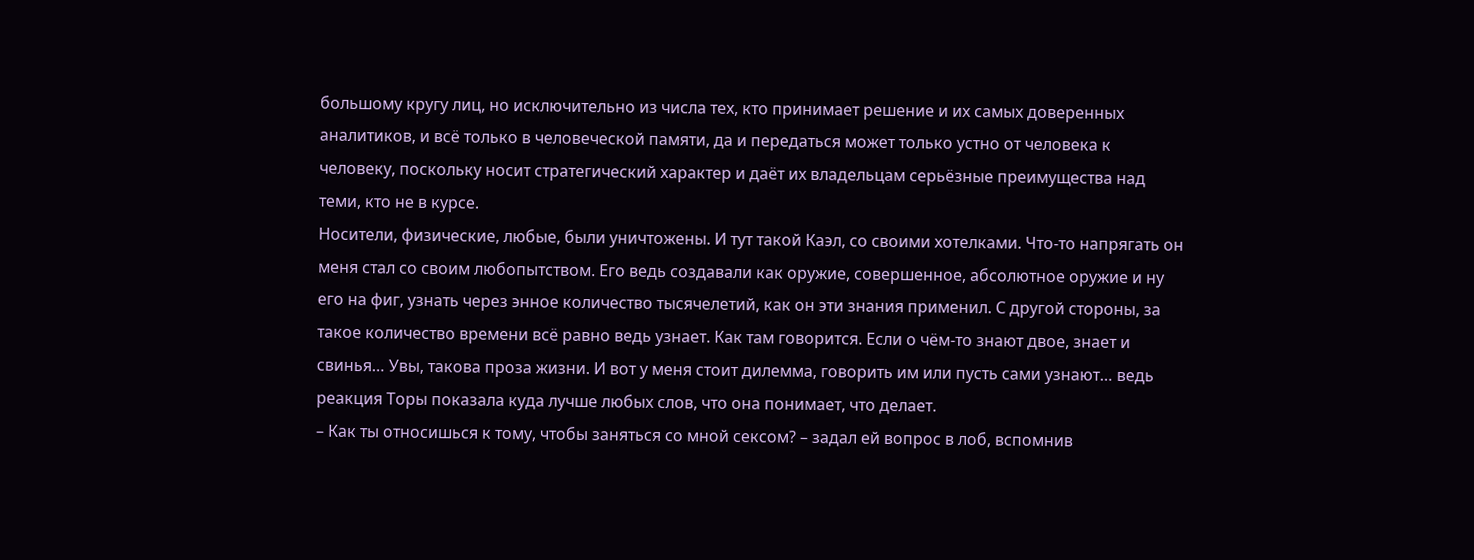большому кругу лиц, но исключительно из числа тех, кто принимает решение и их самых доверенных аналитиков, и всё только в человеческой памяти, да и передаться может только устно от человека к человеку, поскольку носит стратегический характер и даёт их владельцам серьёзные преимущества над теми, кто не в курсе.
Носители, физические, любые, были уничтожены. И тут такой Каэл, со своими хотелками. Что-то напрягать он меня стал со своим любопытством. Его ведь создавали как оружие, совершенное, абсолютное оружие и ну его на фиг, узнать через энное количество тысячелетий, как он эти знания применил. С другой стороны, за такое количество времени всё равно ведь узнает. Как там говорится. Если о чём-то знают двое, знает и свинья… Увы, такова проза жизни. И вот у меня стоит дилемма, говорить им или пусть сами узнают… ведь реакция Торы показала куда лучше любых слов, что она понимает, что делает.
– Как ты относишься к тому, чтобы заняться со мной сексом? – задал ей вопрос в лоб, вспомнив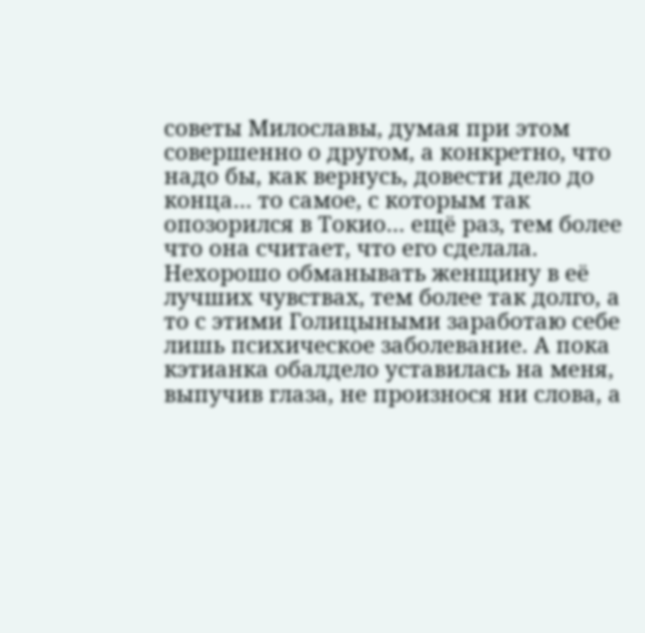советы Милославы, думая при этом совершенно о другом, а конкретно, что надо бы, как вернусь, довести дело до конца… то самое, с которым так опозорился в Токио… ещё раз, тем более что она считает, что его сделала.
Нехорошо обманывать женщину в её лучших чувствах, тем более так долго, а то с этими Голицыными заработаю себе лишь психическое заболевание. А пока кэтианка обалдело уставилась на меня, выпучив глаза, не произнося ни слова, а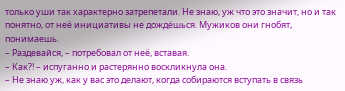только уши так характерно затрепетали. Не знаю, уж что это значит, но и так понятно, от неё инициативы не дождёшься. Мужиков они гнобят, понимаешь.
– Раздевайся, – потребовал от неё, вставая.
– Как?! – испуганно и растерянно воскликнула она.
– Не знаю уж, как у вас это делают, когда собираются вступать в связь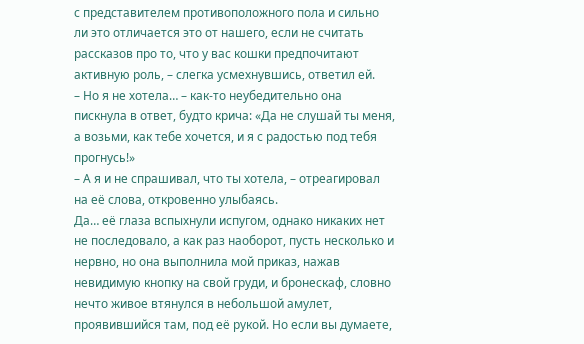с представителем противоположного пола и сильно ли это отличается это от нашего, если не считать рассказов про то, что у вас кошки предпочитают активную роль, – слегка усмехнувшись, ответил ей.
– Но я не хотела… – как-то неубедительно она пискнула в ответ, будто крича: «Да не слушай ты меня, а возьми, как тебе хочется, и я с радостью под тебя прогнусь!»
– А я и не спрашивал, что ты хотела, – отреагировал на её слова, откровенно улыбаясь.
Да… её глаза вспыхнули испугом, однако никаких нет не последовало, а как раз наоборот, пусть несколько и нервно, но она выполнила мой приказ, нажав невидимую кнопку на свой груди, и бронескаф, словно нечто живое втянулся в небольшой амулет, проявившийся там, под её рукой. Но если вы думаете,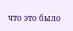что это было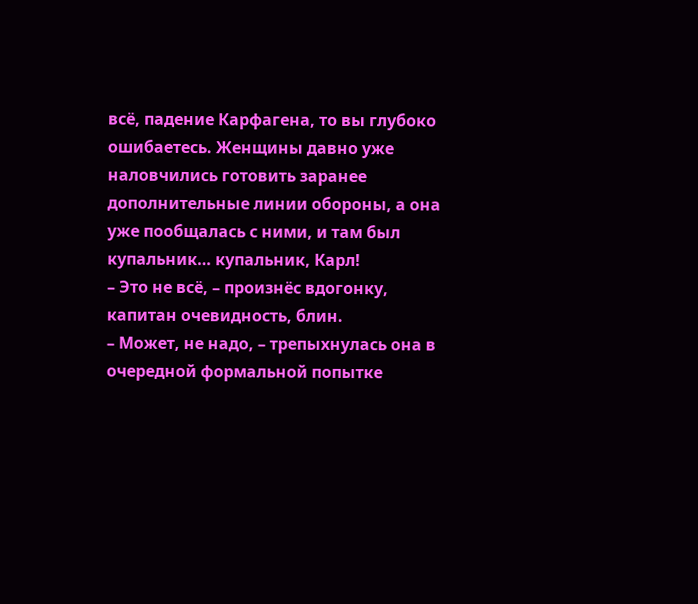всё, падение Карфагена, то вы глубоко ошибаетесь. Женщины давно уже наловчились готовить заранее дополнительные линии обороны, а она уже пообщалась с ними, и там был купальник… купальник, Карл!
– Это не всё, – произнёс вдогонку, капитан очевидность, блин.
– Может, не надо, – трепыхнулась она в очередной формальной попытке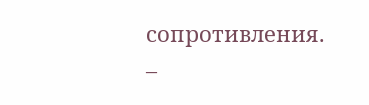сопротивления.
–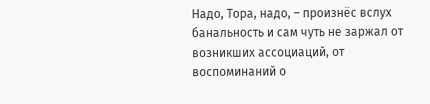Надо, Тора, надо, – произнёс вслух банальность и сам чуть не заржал от возникших ассоциаций, от воспоминаний о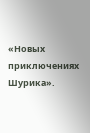«Новых приключениях Шурика».